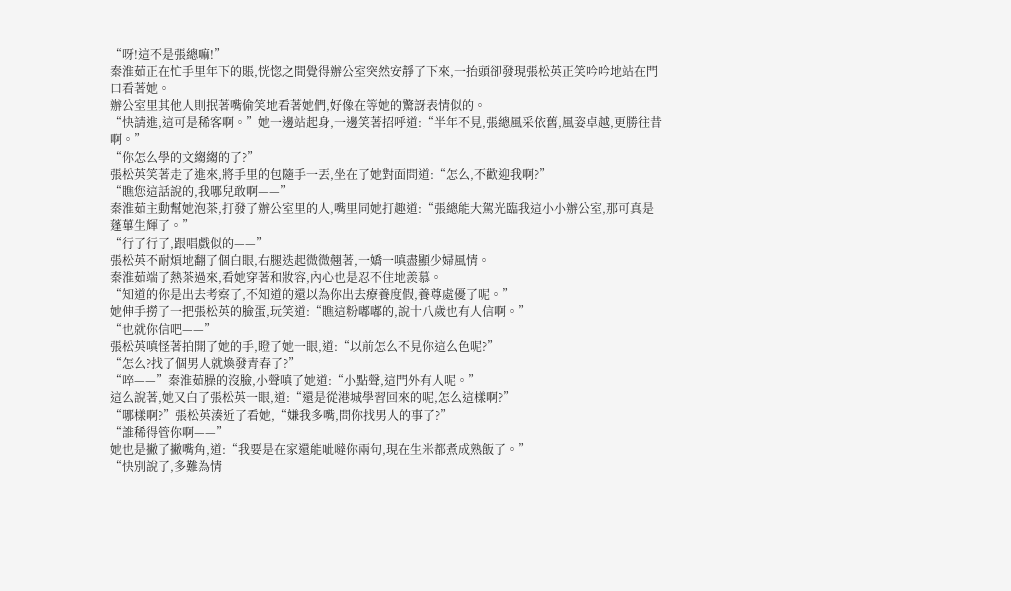“呀!這不是張總嘛!”
秦淮茹正在忙手里年下的賬,恍惚之間覺得辦公室突然安靜了下來,一抬頭卻發現張松英正笑吟吟地站在門口看著她。
辦公室里其他人則抿著嘴偷笑地看著她們,好像在等她的驚訝表情似的。
“快請進,這可是稀客啊。”她一邊站起身,一邊笑著招呼道:“半年不見,張總風采依舊,風姿卓越,更勝往昔啊。”
“你怎么學的文縐縐的了?”
張松英笑著走了進來,將手里的包隨手一丟,坐在了她對面問道:“怎么,不歡迎我啊?”
“瞧您這話說的,我哪兒敢啊——”
秦淮茹主動幫她泡茶,打發了辦公室里的人,嘴里同她打趣道:“張總能大駕光臨我這小小辦公室,那可真是蓬蓽生輝了。”
“行了行了,跟唱戲似的——”
張松英不耐煩地翻了個白眼,右腿迭起微微翹著,一嬌一嗔盡顯少婦風情。
秦淮茹端了熱茶過來,看她穿著和妝容,內心也是忍不住地羨慕。
“知道的你是出去考察了,不知道的還以為你出去療養度假,養尊處優了呢。”
她伸手撈了一把張松英的臉蛋,玩笑道:“瞧這粉嘟嘟的,說十八歲也有人信啊。”
“也就你信吧——”
張松英嗔怪著拍開了她的手,瞪了她一眼,道:“以前怎么不見你這么色呢?”
“怎么?找了個男人就煥發青春了?”
“啐——”秦淮茹臊的沒臉,小聲嗔了她道:“小點聲,這門外有人呢。”
這么說著,她又白了張松英一眼,道:“還是從港城學習回來的呢,怎么這樣啊?”
“哪樣啊?”張松英湊近了看她,“嫌我多嘴,問你找男人的事了?”
“誰稀得管你啊——”
她也是撇了撇嘴角,道:“我要是在家還能呲噠你兩句,現在生米都煮成熟飯了。”
“快別說了,多難為情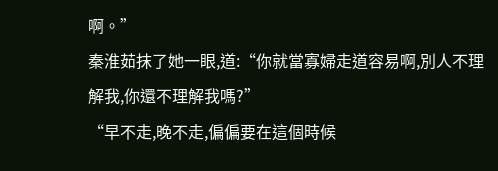啊。”
秦淮茹抹了她一眼,道:“你就當寡婦走道容易啊,別人不理解我,你還不理解我嗎?”
“早不走,晚不走,偏偏要在這個時候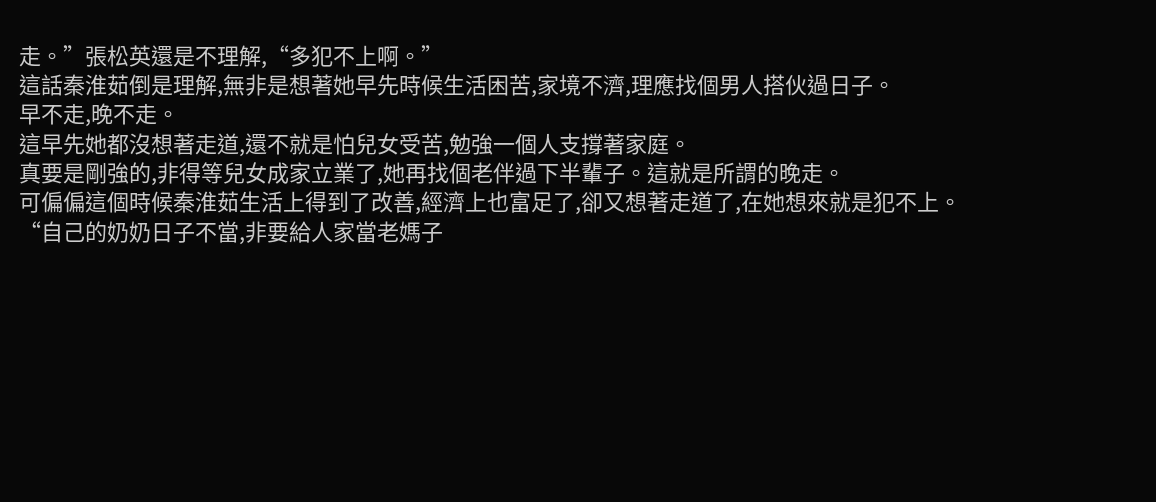走。”張松英還是不理解,“多犯不上啊。”
這話秦淮茹倒是理解,無非是想著她早先時候生活困苦,家境不濟,理應找個男人搭伙過日子。
早不走,晚不走。
這早先她都沒想著走道,還不就是怕兒女受苦,勉強一個人支撐著家庭。
真要是剛強的,非得等兒女成家立業了,她再找個老伴過下半輩子。這就是所謂的晚走。
可偏偏這個時候秦淮茹生活上得到了改善,經濟上也富足了,卻又想著走道了,在她想來就是犯不上。
“自己的奶奶日子不當,非要給人家當老媽子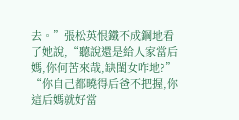去。”張松英恨鐵不成鋼地看了她說,“聽說還是給人家當后媽,你何苦來哉,缺閨女咋地?”
“你自己都曉得后爸不把握,你這后媽就好當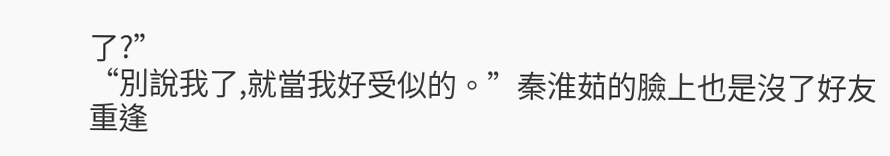了?”
“別說我了,就當我好受似的。”秦淮茹的臉上也是沒了好友重逢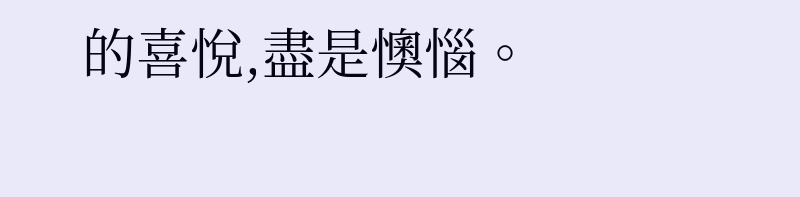的喜悅,盡是懊惱。